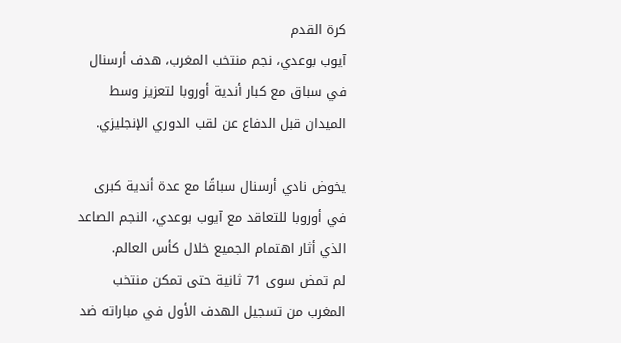كرة القدم
آيوب بوعدي، نجم منتخب المغرب، هدف أرسنال في سباق مع كبار أندية أوروبا لتعزيز وسط الميدان قبل الدفاع عن لقب الدوري الإنجليزي.

يخوض نادي أرسنال سباقًا مع عدة أندية كبرى في أوروبا للتعاقد مع آيوب بوعدي، النجم الصاعد الذي أثار اهتمام الجميع خلال كأس العالم.
لم تمض سوى 71 ثانية حتى تمكن منتخب المغرب من تسجيل الهدف الأول في مباراته ضد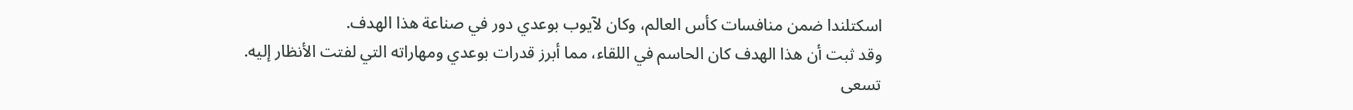اسكتلندا ضمن منافسات كأس العالم، وكان لآيوب بوعدي دور في صناعة هذا الهدف.
وقد ثبت أن هذا الهدف كان الحاسم في اللقاء، مما أبرز قدرات بوعدي ومهاراته التي لفتت الأنظار إليه.
تسعى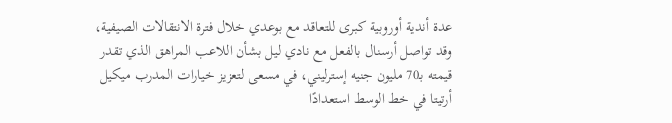عدة أندية أوروبية كبرى للتعاقد مع بوعدي خلال فترة الانتقالات الصيفية، وقد تواصل أرسنال بالفعل مع نادي ليل بشأن اللاعب المراهق الذي تقدر قيمته بـ70 مليون جنيه إسترليني، في مسعى لتعزيز خيارات المدرب ميكيل أرتيتا في خط الوسط استعدادًا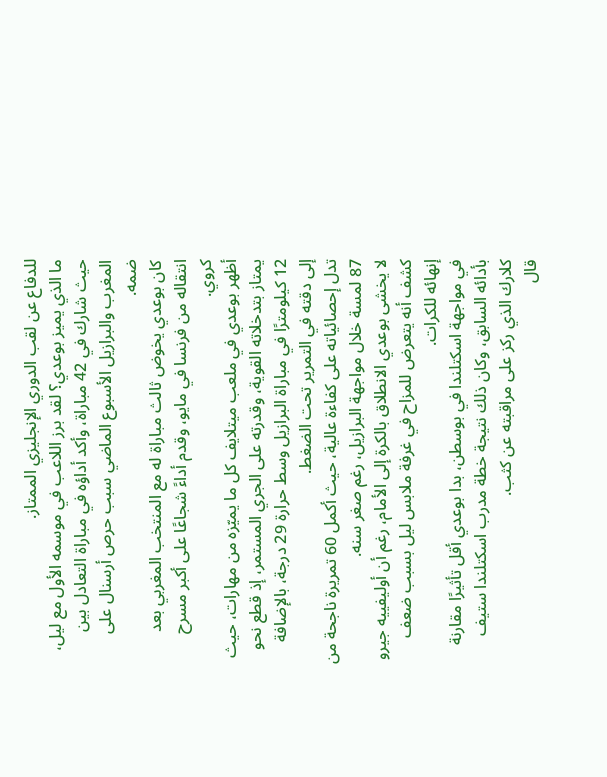للدفاع عن لقب الدوري الإنجليزي الممتاز.
ما الذي يميز بوعدي؟ لقد برز اللاعب في موسمه الأول مع ليل، حيث شارك في 42 مباراة، وأكد أداؤه في مباراة التعادل بين المغرب والبرازيل الأسبوع الماضي سبب حرص أرسنال على ضمه.
كان بوعدي يخوض ثالث مباراة له مع المنتخب المغربي بعد انتقاله من فرنسا في مايو، وقدم أداءً شجاعًا على أكبر مسرح كروي.
أظهر بوعدي في ملعب ميتلايف كل ما يميّزه من مهارات، حيث يمتاز بتدخلاته القوية، وقدرته على الجري المستمر، إذ قطع نحو 12 كيلومترًا في مباراة البرازيل وسط حرارة 29 درجة، بالإضافة إلى دقته في التمرير تحت الضغط.
تدل إحصائياته على كفاءة عالية، حيث أكمل 60 تمريرة ناجحة من 87 لمسة خلال مواجهة البرازيل، رغم صغر سنه.
لا يخشى بوعدي الانطلاق بالكرة إلى الأمام، رغم أن أوليفييه جيرو كشف أنه يتعرض للمزاح في غرفة ملابس ليل بسبب ضعف إنهائه للكرات.
في مواجهة اسكتلندا في بوسطن، بدا بوعدي أقل تأثيرًا مقارنة بأدائه السابق، وكان ذلك نتيجة خطة مدرب اسكتلندا ستيف كلارك الذي ركز على مراقبته عن كثب.
قال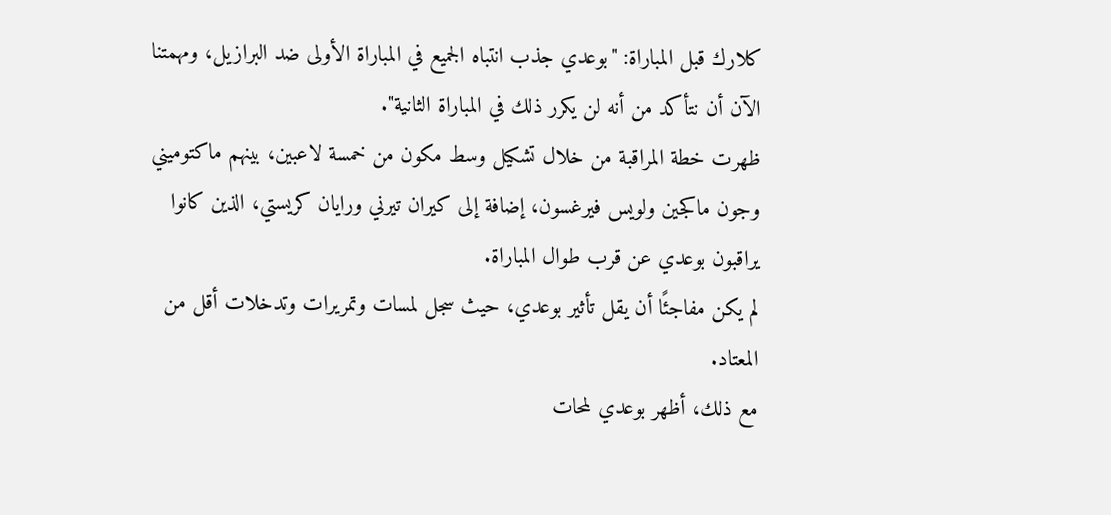كلارك قبل المباراة: "بوعدي جذب انتباه الجميع في المباراة الأولى ضد البرازيل، ومهمتنا الآن أن نتأكد من أنه لن يكرر ذلك في المباراة الثانية".
ظهرت خطة المراقبة من خلال تشكيل وسط مكون من خمسة لاعبين، بينهم ماكتوميني وجون ماكجين ولويس فيرغسون، إضافة إلى كيران تيرني ورايان كريستي، الذين كانوا يراقبون بوعدي عن قرب طوال المباراة.
لم يكن مفاجئًا أن يقل تأثير بوعدي، حيث سجل لمسات وتمريرات وتدخلات أقل من المعتاد.
مع ذلك، أظهر بوعدي لمحات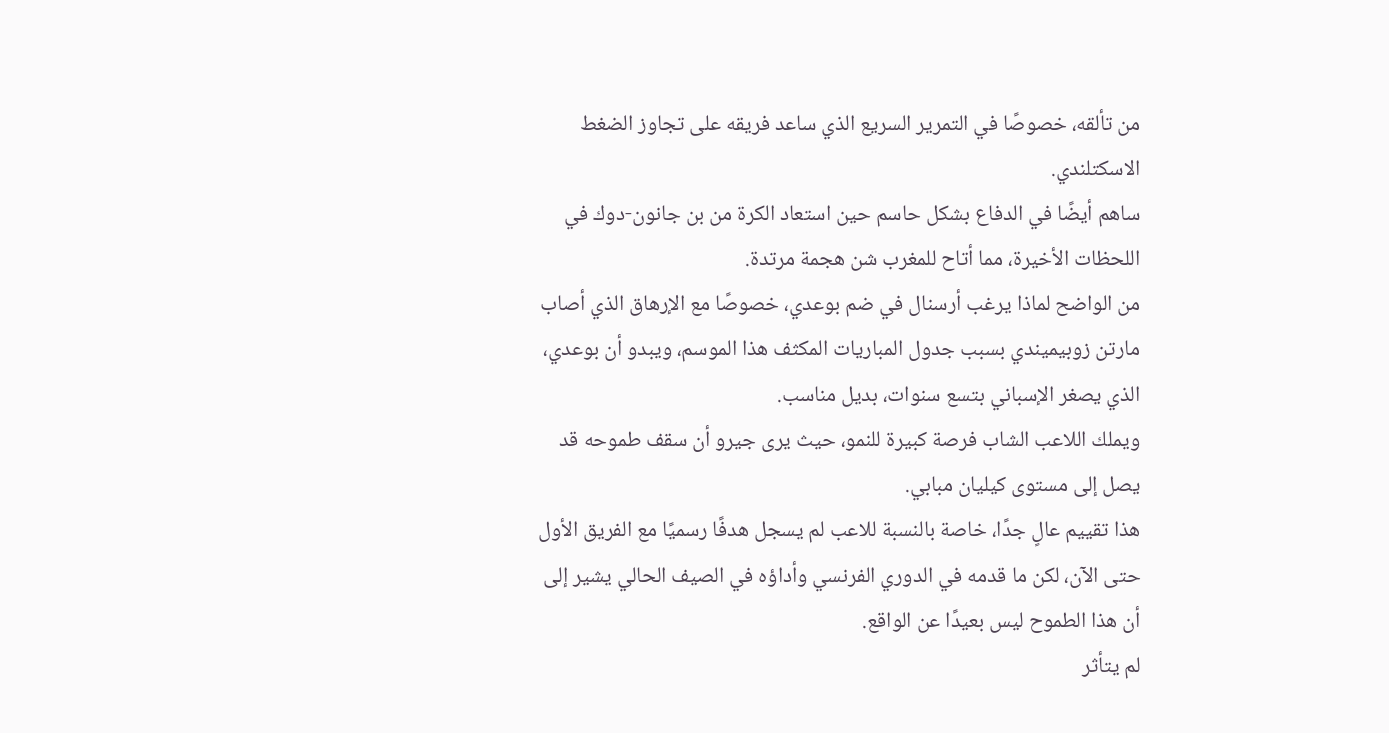من تألقه، خصوصًا في التمرير السريع الذي ساعد فريقه على تجاوز الضغط الاسكتلندي.
ساهم أيضًا في الدفاع بشكل حاسم حين استعاد الكرة من بن جانون-دوك في اللحظات الأخيرة، مما أتاح للمغرب شن هجمة مرتدة.
من الواضح لماذا يرغب أرسنال في ضم بوعدي، خصوصًا مع الإرهاق الذي أصاب مارتن زوبيميندي بسبب جدول المباريات المكثف هذا الموسم، ويبدو أن بوعدي، الذي يصغر الإسباني بتسع سنوات، بديل مناسب.
ويملك اللاعب الشاب فرصة كبيرة للنمو، حيث يرى جيرو أن سقف طموحه قد يصل إلى مستوى كيليان مبابي.
هذا تقييم عالٍ جدًا، خاصة بالنسبة للاعب لم يسجل هدفًا رسميًا مع الفريق الأول حتى الآن، لكن ما قدمه في الدوري الفرنسي وأداؤه في الصيف الحالي يشير إلى أن هذا الطموح ليس بعيدًا عن الواقع.
لم يتأثر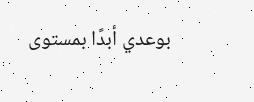بوعدي أبدًا بمستوى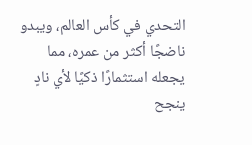التحدي في كأس العالم، ويبدو ناضجًا أكثر من عمره، مما يجعله استثمارًا ذكيًا لأي نادٍ ينجح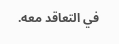في التعاقد معه.